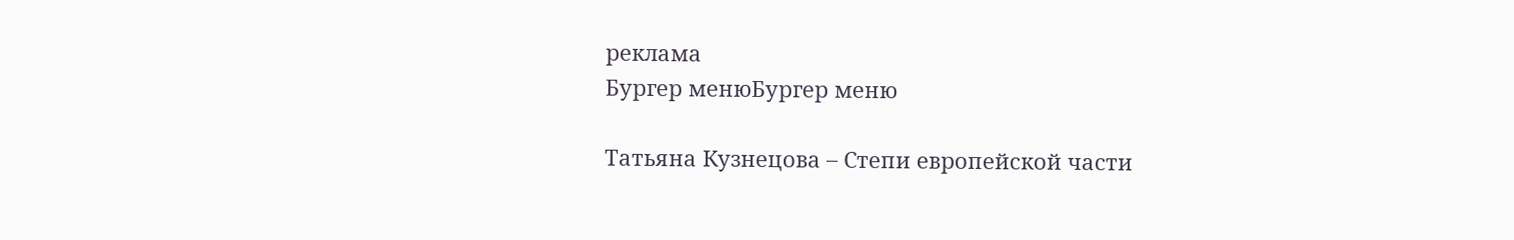реклама
Бургер менюБургер меню

Татьяна Кузнецова – Степи европейской части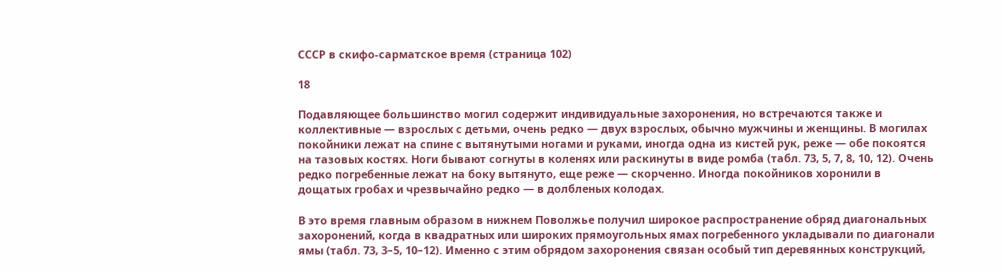СССР в скифо-сарматское время (страница 102)

18

Подавляющее большинство могил содержит индивидуальные захоронения, но встречаются также и коллективные — взрослых с детьми, очень редко — двух взрослых, обычно мужчины и женщины. В могилах покойники лежат на спине с вытянутыми ногами и руками, иногда одна из кистей рук, реже — обе покоятся на тазовых костях. Ноги бывают согнуты в коленях или раскинуты в виде ромба (табл. 73, 5, 7, 8, 10, 12). Очень редко погребенные лежат на боку вытянуто, еще реже — скорченно. Иногда покойников хоронили в дощатых гробах и чрезвычайно редко — в долбленых колодах.

В это время главным образом в нижнем Поволжье получил широкое распространение обряд диагональных захоронений, когда в квадратных или широких прямоугольных ямах погребенного укладывали по диагонали ямы (табл. 73, 3–5, 10–12). Именно с этим обрядом захоронения связан особый тип деревянных конструкций,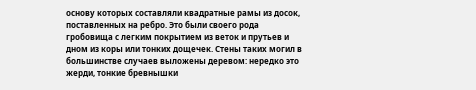основу которых составляли квадратные рамы из досок, поставленных на ребро. Это были своего рода гробовища с легким покрытием из веток и прутьев и дном из коры или тонких дощечек. Стены таких могил в большинстве случаев выложены деревом: нередко это жерди, тонкие бревнышки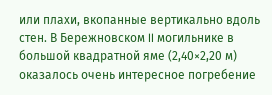или плахи, вкопанные вертикально вдоль стен. В Бережновском II могильнике в большой квадратной яме (2,40×2,20 м) оказалось очень интересное погребение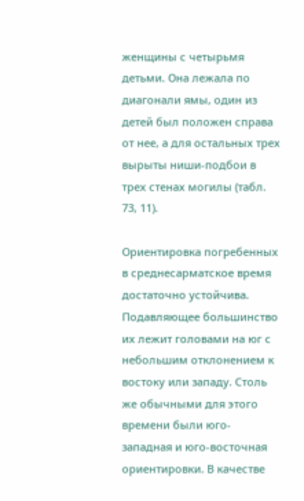женщины с четырьмя детьми. Она лежала по диагонали ямы, один из детей был положен справа от нее, а для остальных трех вырыты ниши-подбои в трех стенах могилы (табл. 73, 11).

Ориентировка погребенных в среднесарматское время достаточно устойчива. Подавляющее большинство их лежит головами на юг с небольшим отклонением к востоку или западу. Столь же обычными для этого времени были юго-западная и юго-восточная ориентировки. В качестве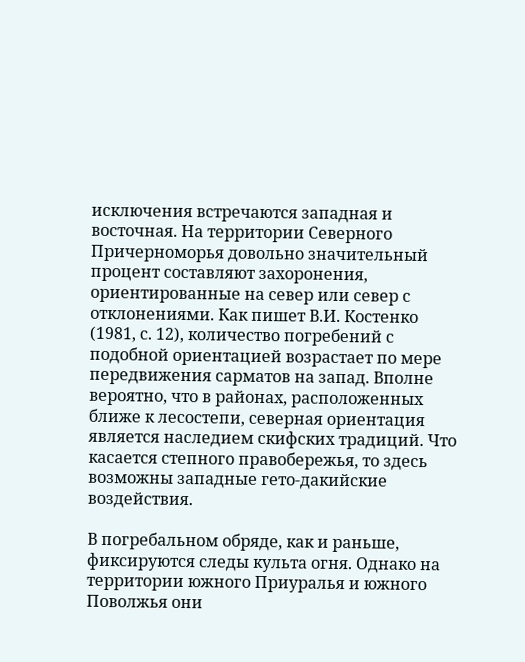исключения встречаются западная и восточная. На территории Северного Причерноморья довольно значительный процент составляют захоронения, ориентированные на север или север с отклонениями. Как пишет В.И. Костенко (1981, с. 12), количество погребений с подобной ориентацией возрастает по мере передвижения сарматов на запад. Вполне вероятно, что в районах, расположенных ближе к лесостепи, северная ориентация является наследием скифских традиций. Что касается степного правобережья, то здесь возможны западные гето-дакийские воздействия.

В погребальном обряде, как и раньше, фиксируются следы культа огня. Однако на территории южного Приуралья и южного Поволжья они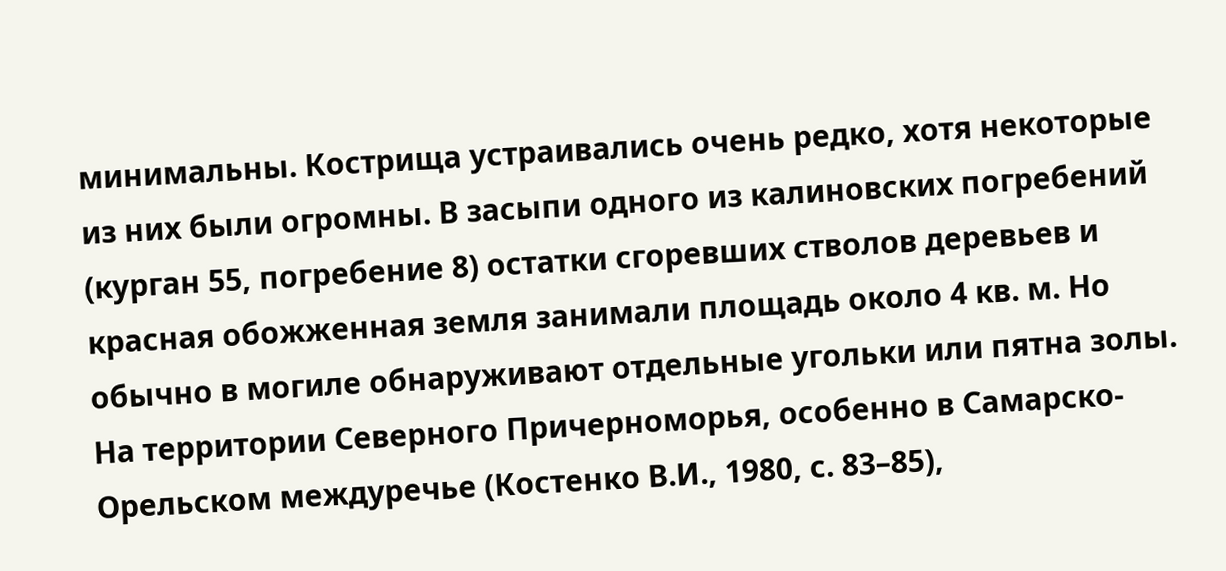минимальны. Кострища устраивались очень редко, хотя некоторые из них были огромны. В засыпи одного из калиновских погребений (курган 55, погребение 8) остатки сгоревших стволов деревьев и красная обожженная земля занимали площадь около 4 кв. м. Но обычно в могиле обнаруживают отдельные угольки или пятна золы. На территории Северного Причерноморья, особенно в Самарско-Орельском междуречье (Костенко В.И., 1980, с. 83–85),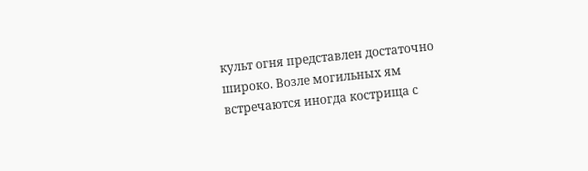культ огня представлен достаточно широко. Возле могильных ям встречаются иногда кострища с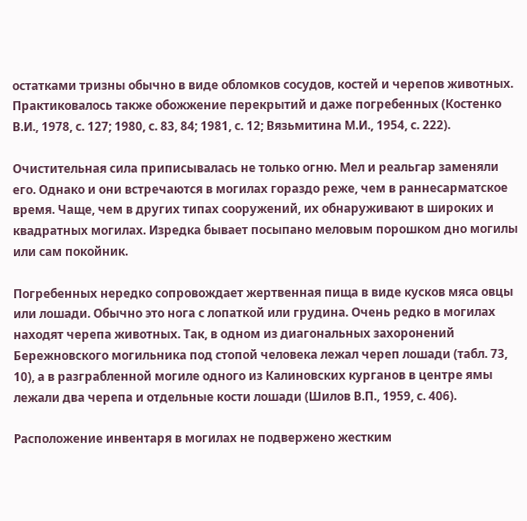остатками тризны обычно в виде обломков сосудов, костей и черепов животных. Практиковалось также обожжение перекрытий и даже погребенных (Костенко В.И., 1978, с. 127; 1980, с. 83, 84; 1981, с. 12; Вязьмитина М.И., 1954, с. 222).

Очистительная сила приписывалась не только огню. Мел и реальгар заменяли его. Однако и они встречаются в могилах гораздо реже, чем в раннесарматское время. Чаще, чем в других типах сооружений, их обнаруживают в широких и квадратных могилах. Изредка бывает посыпано меловым порошком дно могилы или сам покойник.

Погребенных нередко сопровождает жертвенная пища в виде кусков мяса овцы или лошади. Обычно это нога с лопаткой или грудина. Очень редко в могилах находят черепа животных. Так, в одном из диагональных захоронений Бережновского могильника под стопой человека лежал череп лошади (табл. 73, 10), а в разграбленной могиле одного из Калиновских курганов в центре ямы лежали два черепа и отдельные кости лошади (Шилов В.П., 1959, с. 406).

Расположение инвентаря в могилах не подвержено жестким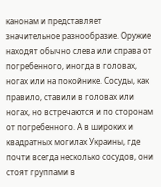канонам и представляет значительное разнообразие. Оружие находят обычно слева или справа от погребенного, иногда в головах, ногах или на покойнике. Сосуды, как правило, ставили в головах или ногах, но встречаются и по сторонам от погребенного. А в широких и квадратных могилах Украины, где почти всегда несколько сосудов, они стоят группами в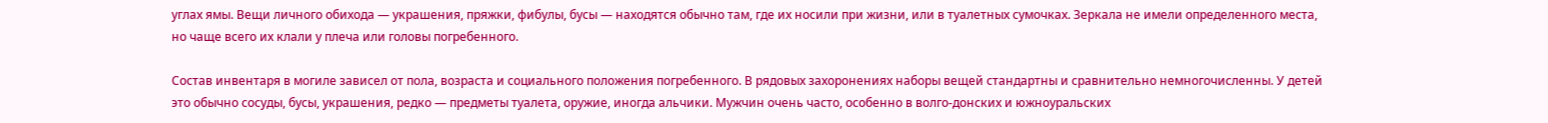углах ямы. Вещи личного обихода — украшения, пряжки, фибулы, бусы — находятся обычно там, где их носили при жизни, или в туалетных сумочках. Зеркала не имели определенного места, но чаще всего их клали у плеча или головы погребенного.

Состав инвентаря в могиле зависел от пола, возраста и социального положения погребенного. В рядовых захоронениях наборы вещей стандартны и сравнительно немногочисленны. У детей это обычно сосуды, бусы, украшения, редко — предметы туалета, оружие, иногда альчики. Мужчин очень часто, особенно в волго-донских и южноуральских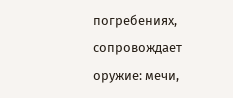погребениях, сопровождает оружие: мечи,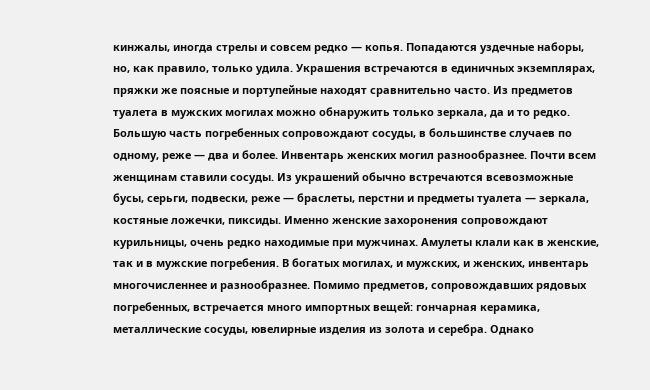кинжалы, иногда стрелы и совсем редко — копья. Попадаются уздечные наборы, но, как правило, только удила. Украшения встречаются в единичных экземплярах, пряжки же поясные и портупейные находят сравнительно часто. Из предметов туалета в мужских могилах можно обнаружить только зеркала, да и то редко. Большую часть погребенных сопровождают сосуды, в большинстве случаев по одному, реже — два и более. Инвентарь женских могил разнообразнее. Почти всем женщинам ставили сосуды. Из украшений обычно встречаются всевозможные бусы, серьги, подвески, реже — браслеты, перстни и предметы туалета — зеркала, костяные ложечки, пиксиды. Именно женские захоронения сопровождают курильницы, очень редко находимые при мужчинах. Амулеты клали как в женские, так и в мужские погребения. В богатых могилах, и мужских, и женских, инвентарь многочисленнее и разнообразнее. Помимо предметов, сопровождавших рядовых погребенных, встречается много импортных вещей: гончарная керамика, металлические сосуды, ювелирные изделия из золота и серебра. Однако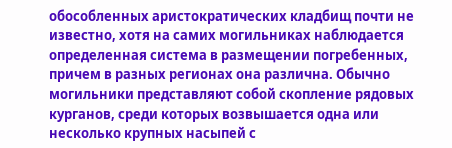обособленных аристократических кладбищ почти не известно, хотя на самих могильниках наблюдается определенная система в размещении погребенных, причем в разных регионах она различна. Обычно могильники представляют собой скопление рядовых курганов, среди которых возвышается одна или несколько крупных насыпей с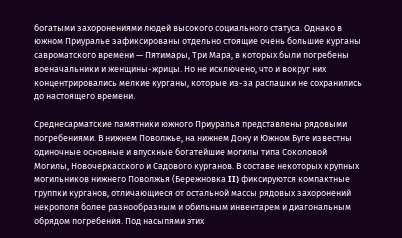богатыми захоронениями людей высокого социального статуса. Однако в южном Приуралье зафиксированы отдельно стоящие очень большие курганы савроматского времени — Пятимары, Три Мара, в которых были погребены военачальники и женщины-жрицы. Но не исключено, что и вокруг них концентрировались мелкие курганы, которые из-за распашки не сохранились до настоящего времени.

Среднесарматские памятники южного Приуралья представлены рядовыми погребениями. В нижнем Поволжье, на нижнем Дону и Южном Буге известны одиночные основные и впускные богатейшие могилы типа Соколовой Могилы, Новочеркасского и Садового курганов. В составе некоторых крупных могильников нижнего Поволжья (Бережновка II) фиксируются компактные группки курганов, отличающиеся от остальной массы рядовых захоронений некрополя более разнообразным и обильным инвентарем и диагональным обрядом погребения. Под насыпями этих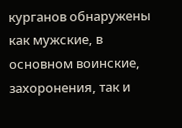курганов обнаружены как мужские, в основном воинские, захоронения, так и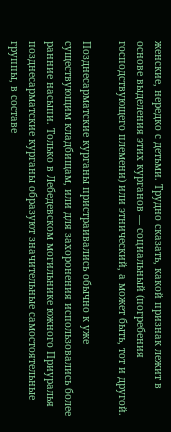женские, нередко с детьми. Трудно сказать, какой признак лежит в основе выделения этих курганов — социальный (погребения господствующего племени) или этнический, а может быть, тот и другой.

Позднесарматские курганы пристраивались обычно к уже существующим кладбищам, или для захоронения использовались более ранние насыпи. Только в Лебедевском могильнике южного Приуралья позднесарматские курганы образуют значительные самостоятельные группы, в составе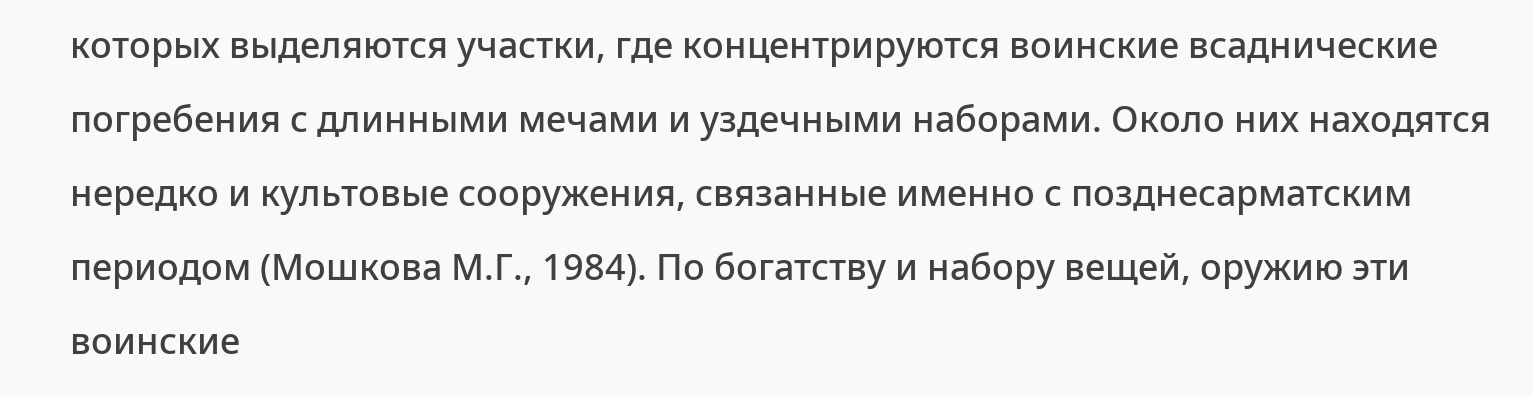которых выделяются участки, где концентрируются воинские всаднические погребения с длинными мечами и уздечными наборами. Около них находятся нередко и культовые сооружения, связанные именно с позднесарматским периодом (Мошкова М.Г., 1984). По богатству и набору вещей, оружию эти воинские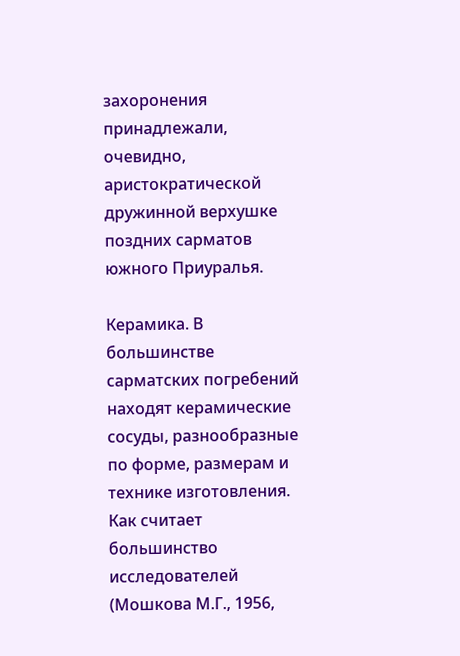захоронения принадлежали, очевидно, аристократической дружинной верхушке поздних сарматов южного Приуралья.

Керамика. В большинстве сарматских погребений находят керамические сосуды, разнообразные по форме, размерам и технике изготовления. Как считает большинство исследователей (Мошкова М.Г., 1956,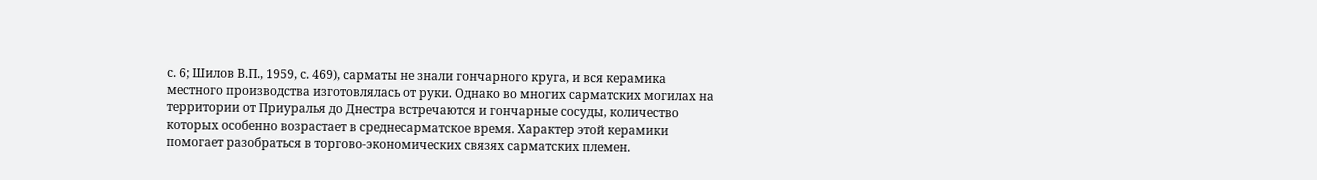с. 6; Шилов В.П., 1959, с. 469), сарматы не знали гончарного круга, и вся керамика местного производства изготовлялась от руки. Однако во многих сарматских могилах на территории от Приуралья до Днестра встречаются и гончарные сосуды, количество которых особенно возрастает в среднесарматское время. Характер этой керамики помогает разобраться в торгово-экономических связях сарматских племен.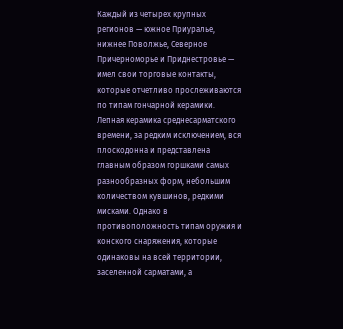Каждый из четырех крупных регионов — южное Приуралье, нижнее Поволжье, Северное Причерноморье и Приднестровье — имел свои торговые контакты, которые отчетливо прослеживаются по типам гончарной керамики. Лепная керамика среднесарматского времени, за редким исключением, вся плоскодонна и представлена главным образом горшками самых разнообразных форм, небольшим количеством кувшинов, редкими мисками. Однако в противоположность типам оружия и конского снаряжения, которые одинаковы на всей территории, заселенной сарматами, а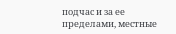подчас и за ее пределами, местные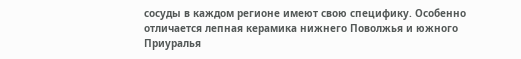сосуды в каждом регионе имеют свою специфику. Особенно отличается лепная керамика нижнего Поволжья и южного Приуралья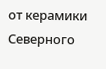от керамики Северного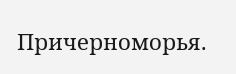Причерноморья.